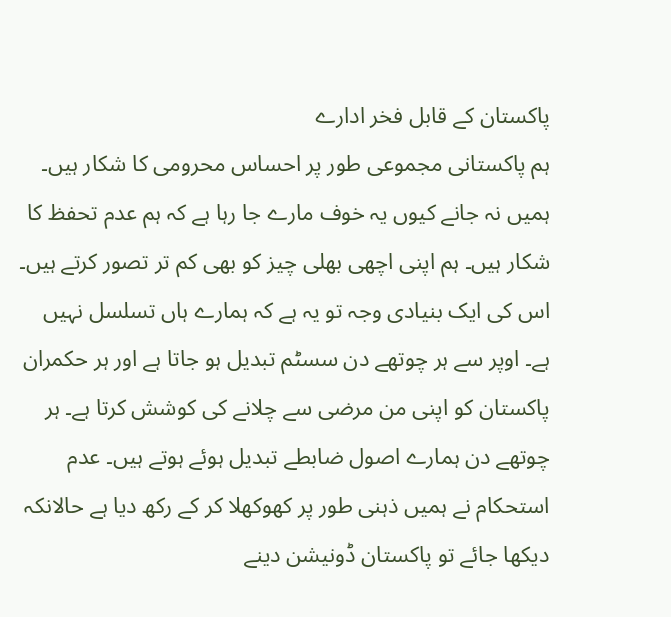پاکستان کے قابل فخر ادارے
ہم پاکستانی مجموعی طور پر احساس محرومی کا شکار ہیں۔ ہمیں نہ جانے کیوں یہ خوف مارے جا رہا ہے کہ ہم عدم تحفظ کا شکار ہیں۔ ہم اپنی اچھی بھلی چیز کو بھی کم تر تصور کرتے ہیں۔ اس کی ایک بنیادی وجہ تو یہ ہے کہ ہمارے ہاں تسلسل نہیں ہے۔ اوپر سے ہر چوتھے دن سسٹم تبدیل ہو جاتا ہے اور ہر حکمران پاکستان کو اپنی من مرضی سے چلانے کی کوشش کرتا ہے۔ ہر چوتھے دن ہمارے اصول ضابطے تبدیل ہوئے ہوتے ہیں۔ عدم استحکام نے ہمیں ذہنی طور پر کھوکھلا کر کے رکھ دیا ہے حالانکہ دیکھا جائے تو پاکستان ڈونیشن دینے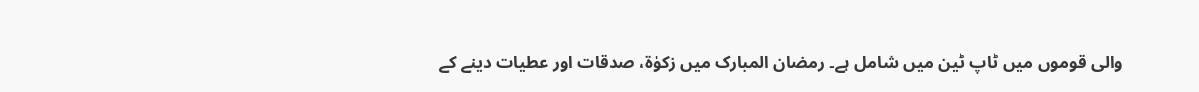والی قوموں میں ٹاپ ٹین میں شامل ہے۔ رمضان المبارک میں زکوٰۃ، صدقات اور عطیات دینے کے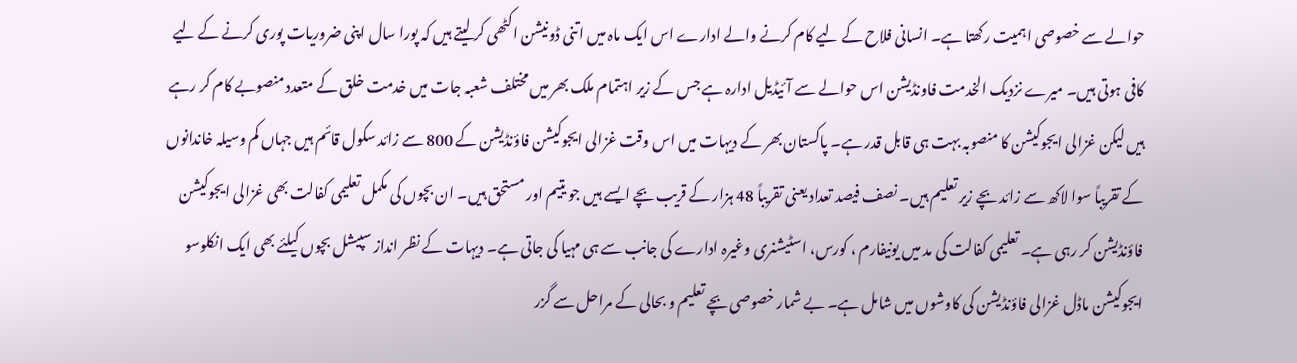حوالے سے خصوصی اہمیت رکھتا ہے۔ انسانی فلاح کے لیے کام کرنے والے ادارے اس ایک ماہ میں اتنی ڈونیشن اکٹھی کر لیتے ہیں کہ پورا سال اپنی ضروریات پوری کرنے کے لیے کافی ہوتی ہیں۔ میرے نزدیک الخدمت فاونڈیشن اس حوالے سے آئیڈیل ادارہ ہے جس کے زیر اہتمام ملک بھر میں مختلف شعبہ جات میں خدمت خلق کے متعدد منصوبے کام کر رہے ہیں لیکن غزالی ایجوکیشن کا منصوبہ بہت ہی قابل قدر ہے۔ پاکستان بھر کے دیہات میں اس وقت غزالی ایجوکیشن فاؤنڈیشن کے 800 سے زائد سکول قائم ہیں جہاں کم وسیلہ خاندانوں کے تقریباً سوا لاکھ سے زائد بچے زیر تعلیم ہیں۔ نصف فیصد تعداد یعنی تقریباً 48 ہزار کے قریب بچے ایسے ہیں جو یتیم اور مستحق ہیں۔ ان بچوں کی مکمل تعلیمی کفالت بھی غزالی ایجوکیشن فاؤنڈیشن کر رہی ہے۔ تعلیمی کفالت کی مد میں یونیفارم ، کورس، اسٹیشنری وغیرہ ادارے کی جانب سے ہی مہیا کی جاتی ہے۔ دیہات کے نظر انداز سپیشل بچوں کیلئے بھی ایک انکلوسو ایجوکیشن ماڈل غزالی فاؤنڈیشن کی کاوشوں میں شامل ہے۔ بے شمار خصوصی بچے تعلیم و بحالی کے مراحل سے گزر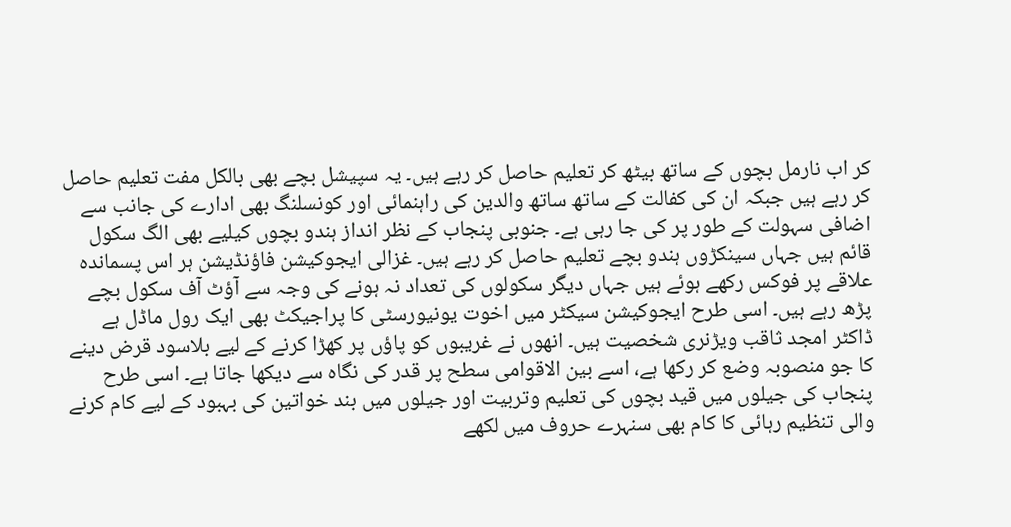کر اب نارمل بچوں کے ساتھ بیٹھ کر تعلیم حاصل کر رہے ہیں۔ یہ سپیشل بچے بھی بالکل مفت تعلیم حاصل کر رہے ہیں جبکہ ان کی کفالت کے ساتھ ساتھ والدین کی راہنمائی اور کونسلنگ بھی ادارے کی جانب سے اضافی سہولت کے طور پر کی جا رہی ہے۔ جنوبی پنجاب کے نظر انداز ہندو بچوں کیلیے بھی الگ سکول قائم ہیں جہاں سینکڑوں ہندو بچے تعلیم حاصل کر رہے ہیں۔ غزالی ایجوکیشن فاؤنڈیشن ہر اس پسماندہ علاقے پر فوکس رکھے ہوئے ہیں جہاں دیگر سکولوں کی تعداد نہ ہونے کی وجہ سے آؤٹ آف سکول بچے پڑھ رہے ہیں۔ اسی طرح ایجوکیشن سیکٹر میں اخوت یونیورسٹی کا پراجیکٹ بھی ایک رول ماڈل ہے ڈاکٹر امجد ثاقب ویڑنری شخصیت ہیں۔ انھوں نے غریبوں کو پاؤں پر کھڑا کرنے کے لیے بلاسود قرض دینے کا جو منصوبہ وضع کر رکھا ہے، اسے بین الاقوامی سطح پر قدر کی نگاہ سے دیکھا جاتا ہے۔ اسی طرح پنجاب کی جیلوں میں قید بچوں کی تعلیم وتربیت اور جیلوں میں بند خواتین کی بہبود کے لیے کام کرنے والی تنظیم رہائی کا کام بھی سنہرے حروف میں لکھے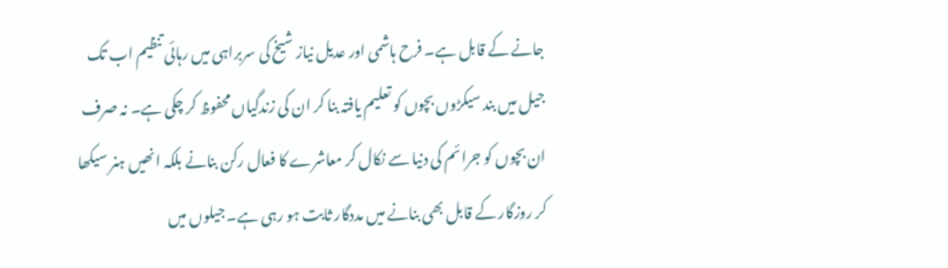جانے کے قابل ہے۔ فرح ہاشمی اور عدیل نیاز شیخ کی سربراہی میں رہائی تنظیم اب تک جیل میں بند سیکڑوں بچوں کو تعلیم یافتہ بنا کر ان کی زندگیاں محفوظ کر چکی ہے۔ نہ صرف ان بچوں کو جرائم کی دنیا سے نکال کر معاشرے کا فعال رکن بنانے بلکہ انھیں ہنر سیکھا کر روزگار کے قابل بھی بنانے میں مددگار ثابت ہو رہی ہے۔ جیلوں میں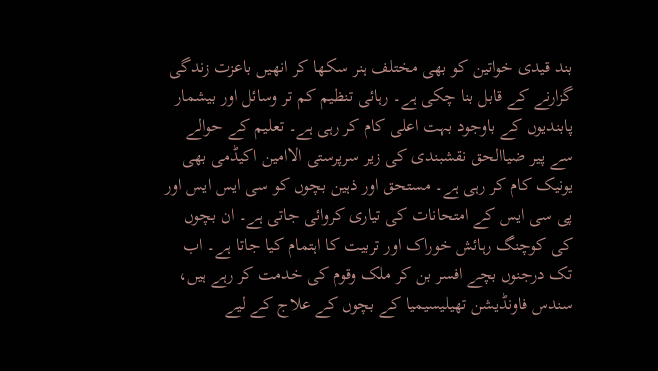بند قیدی خواتین کو بھی مختلف ہنر سکھا کر انھیں باعزت زندگی گزارنے کے قابل بنا چکی ہے۔ رہائی تنظیم کم تر وسائل اور بیشمار پابندیوں کے باوجود بہت اعلی کام کر رہی ہے۔ تعلیم کے حوالے سے پیر ضیاالحق نقشبندی کی زیر سرپرستی الاامین اکیڈمی بھی یونیک کام کر رہی ہے۔ مستحق اور ذہین بچوں کو سی ایس ایس اور پی سی ایس کے امتحانات کی تیاری کروائی جاتی ہے۔ ان بچوں کی کوچنگ رہائش خوراک اور تربیت کا اہتمام کیا جاتا ہے۔ اب تک درجنوں بچے افسر بن کر ملک وقوم کی خدمت کر رہے ہیں، سندس فاونڈیشن تھیلیسیمیا کے بچوں کے علاج کے لیے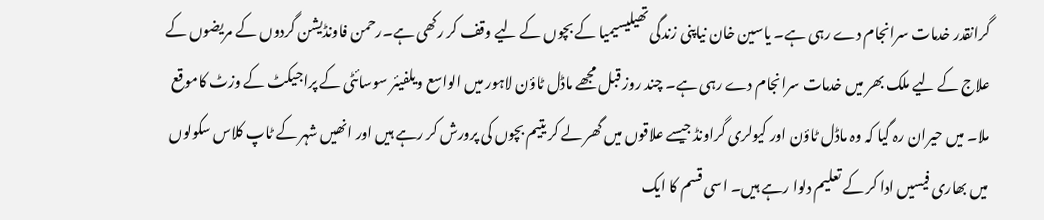گرانقدر خدمات سرانجام دے رہی ہے۔ یاسین خان نیاپنی زندگی تھیلیسیمیا کے بچوں کے لیے وقف کر رکھی ہے۔رحمن فاونڈیشن گردوں کے مریضوں کے علاج کے لیے ملک بھر میں خدمات سرانجام دے رہی ہے۔ چند روز قبل مجھے ماڈل ٹاؤن لاہور میں الواسع ویلفیئر سوسائٹی کے پراجیکٹ کے وزٹ کاموقع ملا۔ میں حیران رہ گیا کہ وہ ماڈل ٹاؤن اور کیولری گراونڈ جیسے علاقوں میں گھر لے کر یتیم بچوں کی پرورش کر رہے ہیں اور انھیں شہر کے ٹاپ کلاس سکولوں میں بھاری فیسیں ادا کر کے تعلیم دلوا رہے ہیں۔ اسی قسم کا ایک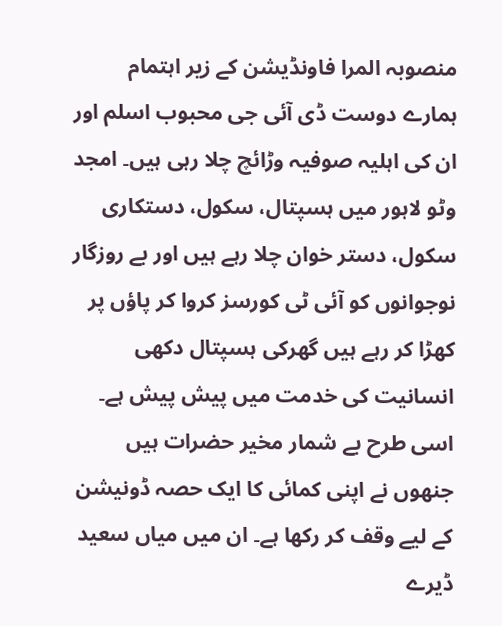منصوبہ المرا فاونڈیشن کے زیر اہتمام ہمارے دوست ڈی آئی جی محبوب اسلم اور ان کی اہلیہ صوفیہ وڑائچ چلا رہی ہیں۔ امجد وٹو لاہور میں ہسپتال، سکول، دستکاری سکول، دستر خوان چلا رہے ہیں اور بے روزگار نوجوانوں کو آئی ٹی کورسز کروا کر پاؤں پر کھڑا کر رہے ہیں گھرکی ہسپتال دکھی انسانیت کی خدمت میں پیش پیش ہے۔ اسی طرح بے شمار مخیر حضرات ہیں جنھوں نے اپنی کمائی کا ایک حصہ ڈونیشن کے لیے وقف کر رکھا ہے۔ ان میں میاں سعید ڈیرے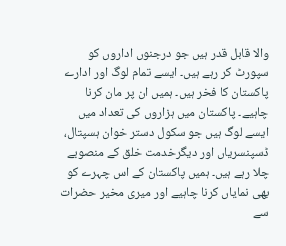والا قابل قدر ہیں جو درجنوں اداروں کو سپورٹ کر رہے ہیں۔ ایسے تمام لوگ اور ادارے پاکستان کا فخر ہیں۔ ہمیں ان پر مان کرنا چاہیے۔ پاکستان میں ہزاروں کی تعداد میں ایسے لوگ ہیں جو سکول دستر خوان ہسپتال، ڈسپنسریاں اور دیگرخدمت خلق کے منصوبے چلا رہے ہیں۔ ہمیں پاکستان کے اس چہرے کو بھی نمایاں کرنا چاہیے اور میری مخیر حضرات سے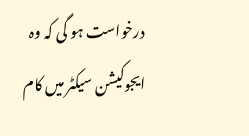درخواست ہو گی کہ وہ ایجوکیشن سیکٹر میں کام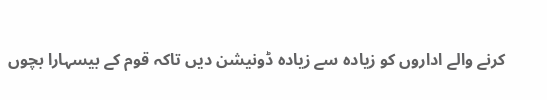کرنے والے اداروں کو زیادہ سے زیادہ ڈونیشن دیں تاکہ قوم کے بیسہارا بچوں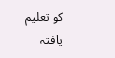کو تعلیم یافتہ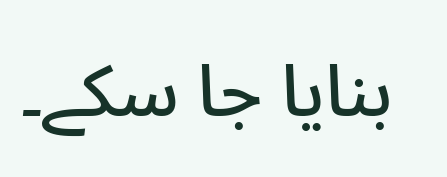بنایا جا سکے۔